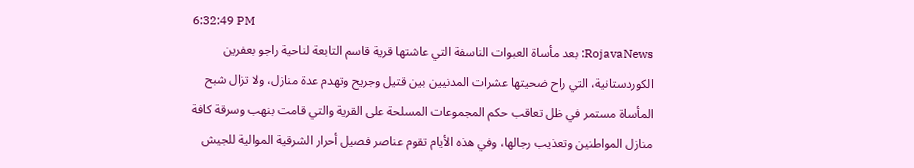6:32:49 PM
RojavaNews: بعد مأساة العبوات الناسفة التي عاشتها قرية قاسم التابعة لناحية راجو بعفرين الكوردستانية، التي راح ضحيتها عشرات المدنيين بين قتيل وجريح وتهدم عدة منازل، ولا تزال شبح المأساة مستمر في ظل تعاقب حكم المجموعات المسلحة على القرية والتي قامت بنهب وسرقة كافة منازل المواطنين وتعذيب رجالها، وفي هذه الأيام تقوم عناصر فصيل أحرار الشرقية الموالية للجيش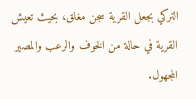التركي بجعل القرية سجن مغلق، بحيث تعيش القرية في حالة من الخوف والرعب والمصير المجهول.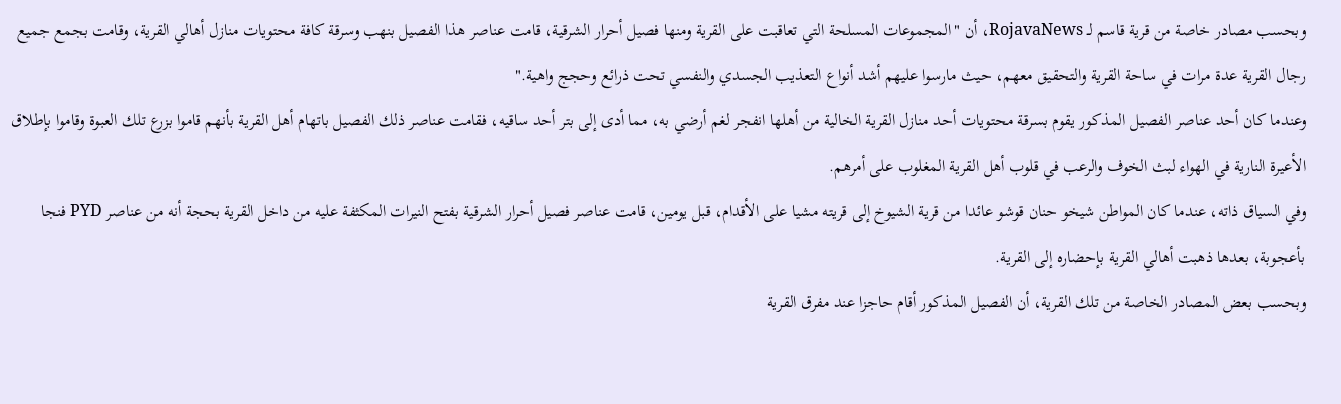وبحسب مصادر خاصة من قرية قاسم لـ RojavaNews، أن "المجموعات المسلحة التي تعاقبت على القرية ومنها فصيل أحرار الشرقية، قامت عناصر هذا الفصيل بنهب وسرقة كافة محتويات منازل أهالي القرية، وقامت بجمع جميع رجال القرية عدة مرات في ساحة القرية والتحقيق معهم، حيث مارسوا عليهم أشد أنواع التعذيب الجسدي والنفسي تحت ذرائع وحجج واهية."
وعندما كان أحد عناصر الفصيل المذكور يقوم بسرقة محتويات أحد منازل القرية الخالية من أهلها انفجر لغم أرضي به، مما أدى إلى بتر أحد ساقيه، فقامت عناصر ذلك الفصيل باتهام أهل القرية بأنهم قاموا بزرع تلك العبوة وقاموا بإطلاق الأعيرة النارية في الهواء لبث الخوف والرعب في قلوب أهل القرية المغلوب على أمرهم.
وفي السياق ذاته، عندما كان المواطن شيخو حنان قوشو عائدا من قرية الشيوخ إلى قريته مشيا على الأقدام، قبل يومين، قامت عناصر فصيل أحرار الشرقية بفتح النيرات المكثفة عليه من داخل القرية بحجة أنه من عناصر PYD فنجا بأعجوبة، بعدها ذهبت أهالي القرية بإحضاره إلى القرية.
وبحسب بعض المصادر الخاصة من تلك القرية، أن الفصيل المذكور أقام حاجزا عند مفرق القرية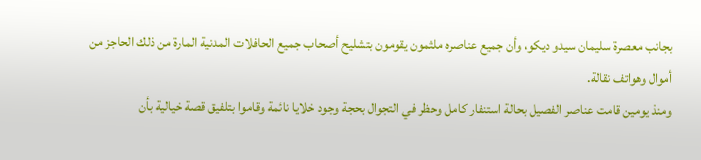بجانب معصرة سليمان سيدو ديكو، وأن جميع عناصره ملثمون يقومون بتشليح أصحاب جميع الحافلات المدنية المارة من ذلك الحاجز من أموال وهواتف نقالة.
ومنذ يومين قامت عناصر الفصيل بحالة استنفار كامل وحظر في التجوال بحجة وجود خلايا نائمة وقاموا بتلفيق قصة خيالية بأن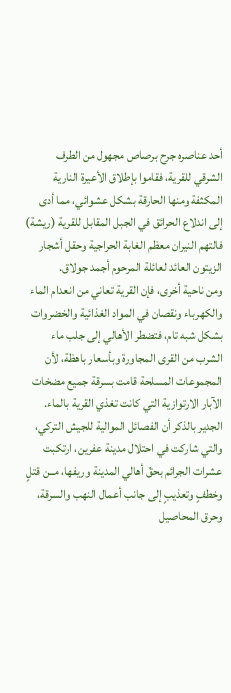أحد عناصره جرح برصاص مجهول من الطرف الشرقي للقرية، فقاموا بإطلاق الأعيرة النارية المكثفة ومنها الحارقة بشكل عشوائي، مما أدى إلى اندلاع الحرائق في الجبل المقابل للقرية (ريشة) فالتهم النيران معظم الغابة الحراجية وحقل أشجار الزيتون العائد لعائلة المرحوم أجمد جولاق.
ومن ناحية أخرى، فإن القرية تعاني من انعدام الماء والكهرباء ونقصان في المواد الغذائية والخضروات بشكل شبه تام، فتضطر الأهالي إلى جلب ماء الشرب من القرى المجاورة وبأسعار باهظة، لأن المجموعات المسلحة قامت بسرقة جميع مضخات الآبار الارتوازية التي كانت تغذي القرية بالماء.
الجدير بالذكر أن الفصائل الموالية للجيش التركي، والتي شاركت في احتلال مدينة عفرين، ارتكبت عشرات الجرائم بحقّ أهالي المدينة وريفها، مــن قتلٍ وخطفٍ وتعذيبٍ إلى جانب أعمال النهب والسرقة، وحرق المحاصيل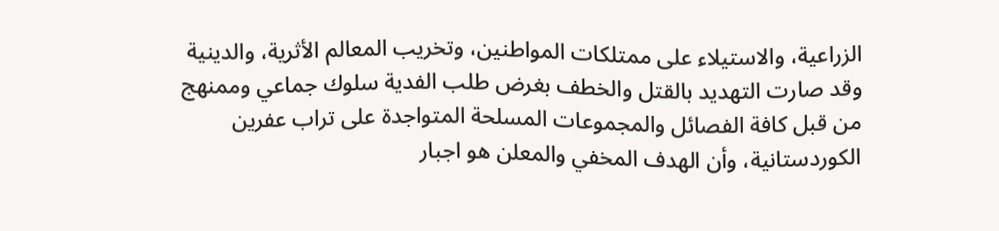الزراعية، والاستيلاء على ممتلكات المواطنين، وتخريب المعالم الأثرية، والدينية وقد صارت التهديد بالقتل والخطف بغرض طلب الفدية سلوك جماعي وممنهج من قبل كافة الفصائل والمجموعات المسلحة المتواجدة على تراب عفرين الكوردستانية، وأن الهدف المخفي والمعلن هو اجبار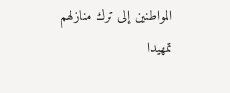المواطنين إلى ترك منازلهم تمهيدا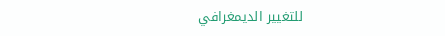للتغيير الديمغرافي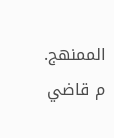الممنهج.
م قاضي